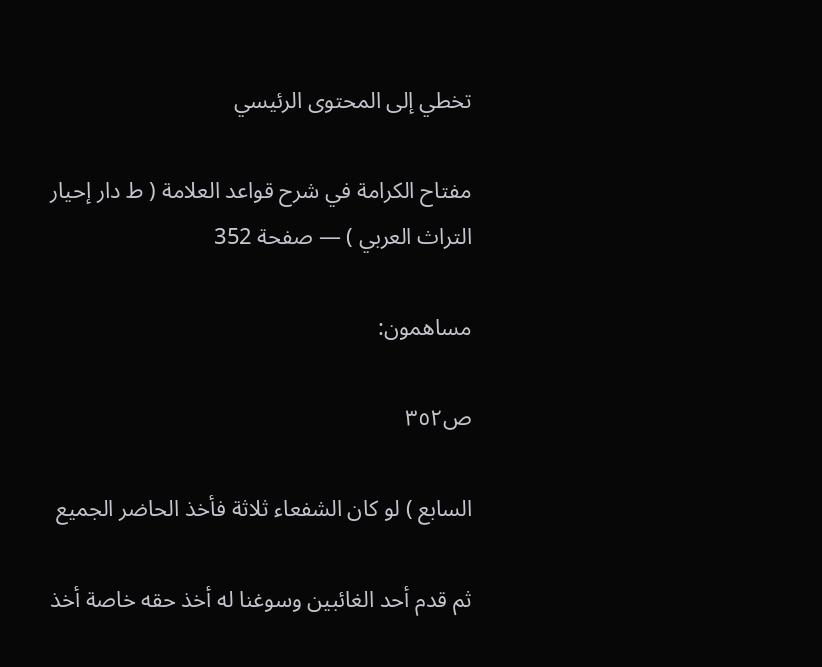تخطي إلى المحتوى الرئيسي

مفتاح الكرامة في شرح قواعد العلامة ( ط دار إحيار التراث العربي ) — صفحة 352

مساهمون:

ص٣٥٢

السابع ) لو كان الشفعاء ثلاثة فأخذ الحاضر الجميع

ثم قدم أحد الغائبين وسوغنا له أخذ حقه خاصة أخذ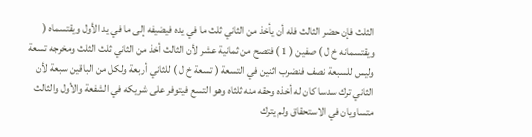الثلث فإن حضر الثالث فله أن يأخذ من الثاني ثلث ما في يده فيضيفه إلى ما في يد الأول ويقتسماه ( ويقتسمانه خ ل ) صفين ( 1 ) فتصح من ثمانية عشر لأن الثالث أخذ من الثاني ثلث الثلث ومخرجه تسعة وليس للسبعة نصف فنضرب اثنين في التسعة ( تسعة خ ل ) للثاني أربعة ولكل من الباقين سبعة لأن الثاني ترك سدسا كان له أخذه وحقه منه ثلثاه وهو التسع فيتوفر على شريكه في الشفعة والأول والثالث متساويان في الاستحقاق ولم يترك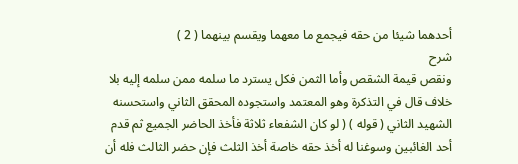أحدهما شيئا من حقه فيجمع ما معهما ويقسم بينهما ( 2 )
شرح
ونقص قيمة الشقص وأما الثمن فكل يسترد ما سلمه ممن سلمه إليه بلا خلاف قال في التذكرة وهو المعتمد واستجوده المحقق الثاني واستحسنه الشهيد الثاني ( قوله ) ( لو كان الشفعاء ثلاثة فأخذ الحاضر الجميع ثم قدم أحد الغائبين وسوغنا له أخذ حقه خاصة أخذ الثلث فإن حضر الثالث فله أن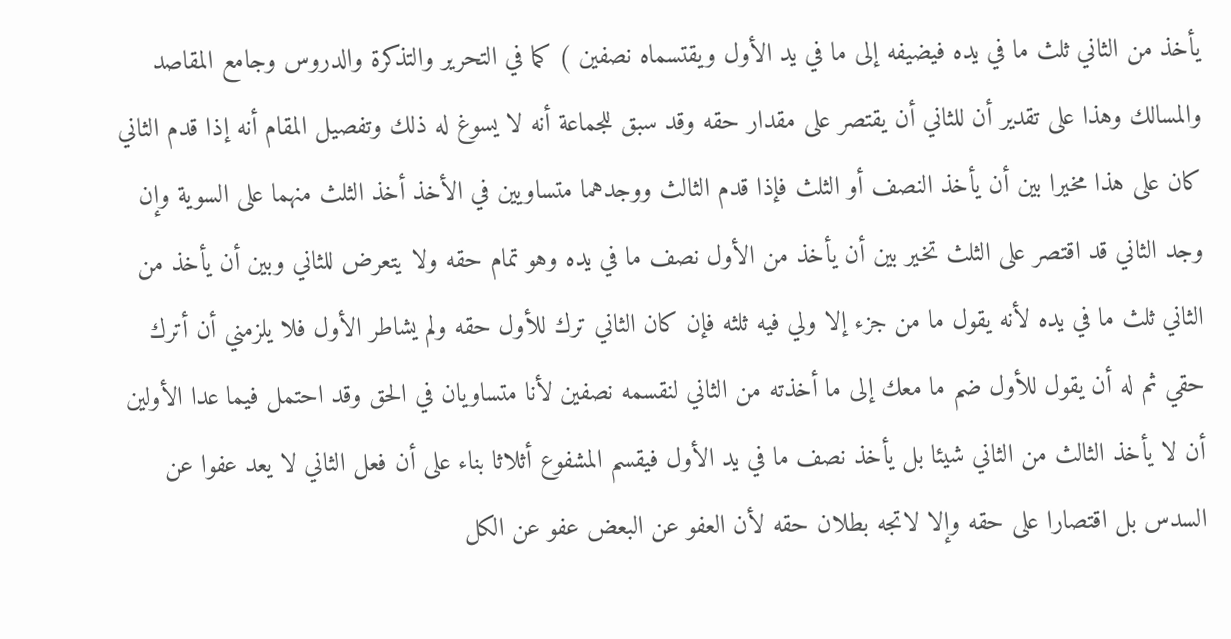يأخذ من الثاني ثلث ما في يده فيضيفه إلى ما في يد الأول ويقتسماه نصفين ) كما في التحرير والتذكرة والدروس وجامع المقاصد والمسالك وهذا على تقدير أن للثاني أن يقتصر على مقدار حقه وقد سبق للجماعة أنه لا يسوغ له ذلك وتفصيل المقام أنه إذا قدم الثاني كان على هذا مخيرا بين أن يأخذ النصف أو الثلث فإذا قدم الثالث ووجدهما متساويين في الأخذ أخذ الثلث منهما على السوية وإن وجد الثاني قد اقتصر على الثلث تخير بين أن يأخذ من الأول نصف ما في يده وهو تمام حقه ولا يتعرض للثاني وبين أن يأخذ من الثاني ثلث ما في يده لأنه يقول ما من جزء إلا ولي فيه ثلثه فإن كان الثاني ترك للأول حقه ولم يشاطر الأول فلا يلزمني أن أترك حقي ثم له أن يقول للأول ضم ما معك إلى ما أخذته من الثاني لنقسمه نصفين لأنا متساويان في الحق وقد احتمل فيما عدا الأولين أن لا يأخذ الثالث من الثاني شيئا بل يأخذ نصف ما في يد الأول فيقسم المشفوع أثلاثا بناء على أن فعل الثاني لا يعد عفوا عن السدس بل اقتصارا على حقه وإلا لاتجه بطلان حقه لأن العفو عن البعض عفو عن الكل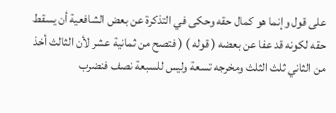على قول وإنما هو كمال حقه وحكى في التذكرة عن بعض الشافعية أن يسقط حقه لكونه قد عفا عن بعضه ( قوله ) ( فتصح من ثمانية عشر لأن الثالث أخذ من الثاني ثلث الثلث ومخرجه تسعة وليس للسبعة نصف فنضرب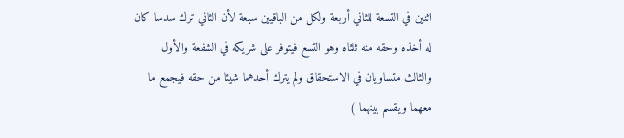اثنين في التسعة للثاني أربعة ولكل من الباقيين سبعة لأن الثاني ترك سدسا كان له أخذه وحقه منه ثلثاه وهو التسع فيتوفر على شريكه في الشفعة والأول والثالث متساويان في الاستحقاق ولم يترك أحدهما شيئا من حقه فيجمع ما معهما ويقسم بينهما )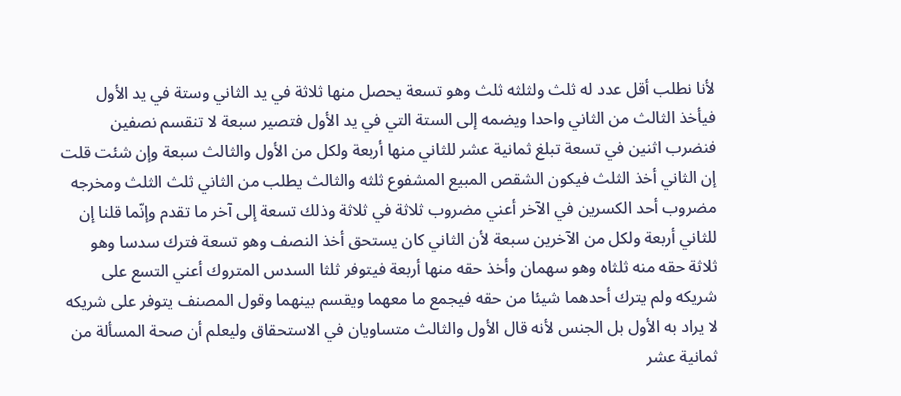لأنا نطلب أقل عدد له ثلث ولثلثه ثلث وهو تسعة يحصل منها ثلاثة في يد الثاني وستة في يد الأول فيأخذ الثالث من الثاني واحدا ويضمه إلى الستة التي في يد الأول فتصير سبعة لا تنقسم نصفين فنضرب اثنين في تسعة تبلغ ثمانية عشر للثاني منها أربعة ولكل من الأول والثالث سبعة وإن شئت قلت إن الثاني أخذ الثلث فيكون الشقص المبيع المشفوع ثلثه والثالث يطلب من الثاني ثلث الثلث ومخرجه مضروب أحد الكسرين في الآخر أعني مضروب ثلاثة في ثلاثة وذلك تسعة إلى آخر ما تقدم وإنّما قلنا إن للثاني أربعة ولكل من الآخرين سبعة لأن الثاني كان يستحق أخذ النصف وهو تسعة فترك سدسا وهو ثلاثة حقه منه ثلثاه وهو سهمان وأخذ حقه منها أربعة فيتوفر ثلثا السدس المتروك أعني التسع على شريكه ولم يترك أحدهما شيئا من حقه فيجمع ما معهما ويقسم بينهما وقول المصنف يتوفر على شريكه لا يراد به الأول بل الجنس لأنه قال الأول والثالث متساويان في الاستحقاق وليعلم أن صحة المسألة من ثمانية عشر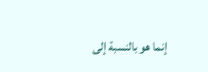إنما هو بالنسبة إلى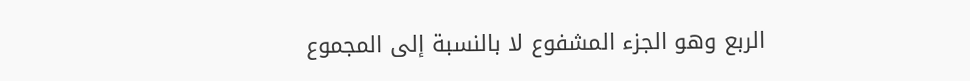الربع وهو الجزء المشفوع لا بالنسبة إلى المجموع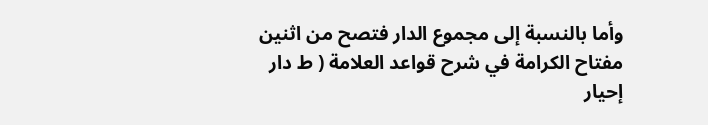وأما بالنسبة إلى مجموع الدار فتصح من اثنين
مفتاح الكرامة في شرح قواعد العلامة ( ط دار إحيار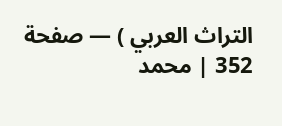التراث العربي ) — صفحة 352 | محمد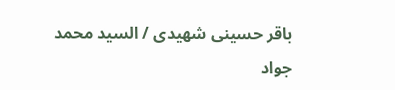باقر حسينى شهيدى / السيد محمد جواد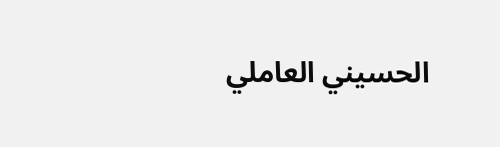الحسيني العاملي